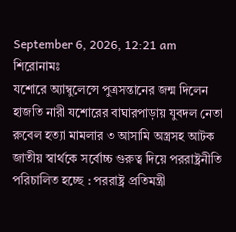September 6, 2026, 12:21 am
শিরোনামঃ
যশোরে অ্যাম্বুলেন্সে পুত্রসন্তানের জন্ম দিলেন হাজতি নারী যশোরের বাঘারপাড়ায় যুবদল নেতা রুবেল হত্যা মামলার ৩ আসামি অস্ত্রসহ আটক জাতীয় স্বার্থকে সর্বোচ্চ গুরুত্ব দিয়ে পররাষ্ট্রনীতি পরিচালিত হচ্ছে : পররাষ্ট্র প্রতিমন্ত্রী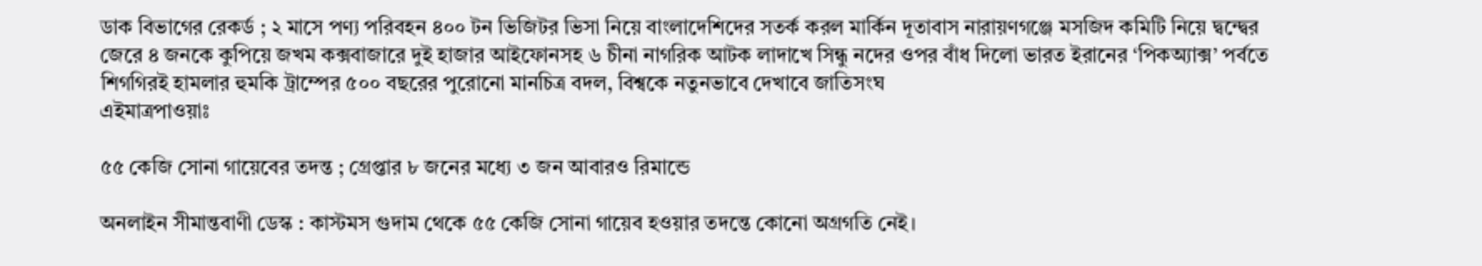ডাক বিভাগের রেকর্ড ; ২ মাসে পণ্য পরিবহন ৪০০ টন ভিজিটর ভিসা নিয়ে বাংলাদেশিদের সতর্ক করল মার্কিন দূতাবাস নারায়ণগঞ্জে মসজিদ কমিটি নিয়ে দ্বন্দ্বের জেরে ৪ জনকে কুপিয়ে জখম‌ কক্সবাজারে দুই হাজার আইফোনসহ ৬ চীনা নাগরিক আটক লাদাখে সিন্ধু নদের ওপর বাঁধ দিলো ভারত ইরানের ‘পিকঅ্যাক্স’ পর্বতে শিগগিরই হামলার হুমকি ট্রাম্পের ৫০০ বছরের পুরোনো মানচিত্র বদল, বিশ্বকে নতুনভাবে দেখাবে জাতিসংঘ
এইমাত্রপাওয়াঃ

৫৫ কেজি সোনা গায়েবের তদন্ত ; গ্রেপ্তার ৮ জনের মধ্যে ৩ জন আবারও রিমান্ডে

অনলাইন সীমান্তবাণী ডেস্ক : কাস্টমস গুদাম থেকে ৫৫ কেজি সোনা গায়েব হওয়ার তদন্তে কোনো অগ্রগতি নেই।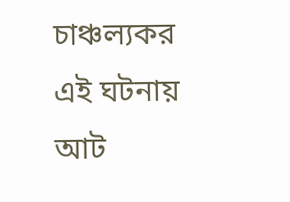চাঞ্চল্যকর এই ঘটনায় আট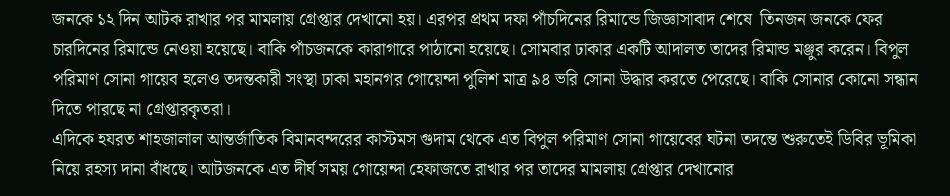জনকে ১২ দিন আটক রাখার পর মামলায় গ্রেপ্তার দেখানো হয়। এরপর প্রথম দফা পাঁচদিনের রিমান্ডে জিজ্ঞাসাবাদ শেষে  তিনজন জনকে ফের চারদিনের রিমান্ডে নেওয়া হয়েছে। বাকি পাঁচজনকে কারাগারে পাঠানো হয়েছে। সোমবার ঢাকার একটি আদালত তাদের রিমান্ড মঞ্জুর করেন। বিপুল পরিমাণ সোনা গায়েব হলেও তদন্তকারী সংস্থা ঢাকা মহানগর গোয়েন্দা পুলিশ মাত্র ৯৪ ভরি সোনা উদ্ধার করতে পেরেছে। বাকি সোনার কোনো সন্ধান দিতে পারছে না গ্রেপ্তারকৃতরা।
এদিকে হযরত শাহজালাল আন্তর্জাতিক বিমানবন্দরের কাস্টমস গুদাম থেকে এত বিপুল পরিমাণ সোনা গায়েবের ঘটনা তদন্তে শুরুতেই ডিবির ভূমিকা নিয়ে রহস্য দানা বাঁধছে। আটজনকে এত দীর্ঘ সময় গোয়েন্দা হেফাজতে রাখার পর তাদের মামলায় গ্রেপ্তার দেখানোর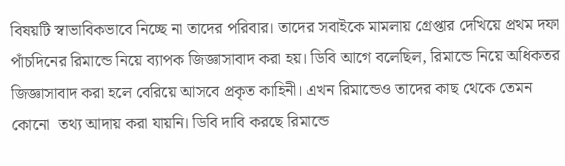বিষয়টি স্বাভাবিকভাবে নিচ্ছে না তাদের পরিবার। তাদের সবাইকে মামলায় গ্রেপ্তার দেখিয়ে প্রথম দফা পাঁচদিনের রিমান্ডে নিয়ে ব্যাপক জিজ্ঞাসাবাদ করা হয়। ডিবি আগে বলেছিল, রিমান্ডে নিয়ে অধিকতর জিজ্ঞাসাবাদ করা হলে বেরিয়ে আসবে প্রকৃত কাহিনী। এখন রিমান্ডেও তাদের কাছ থেকে তেমন কোনো  তথ্য আদায় করা যায়নি। ডিবি দাবি করছে রিমান্ডে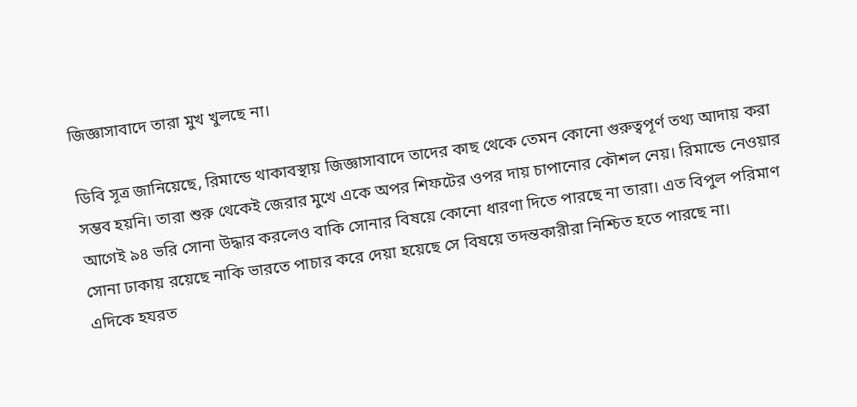জিজ্ঞাসাবাদে তারা মুখ খুলছে না।

ডিবি সূত্র জানিয়েছে, রিমান্ডে থাকাবস্থায় জিজ্ঞাসাবাদে তাদের কাছ থেকে তেমন কোনো গুরুত্বপূর্ণ তথ্য আদায় করা সম্ভব হয়নি। তারা শুরু থেকেই জেরার মুখে একে অপর শিফটের ওপর দায় চাপানোর কৌশল নেয়। রিমান্ডে নেওয়ার আগেই ৯৪ ভরি সোনা উদ্ধার করলেও বাকি সোনার বিষয়ে কোনো ধারণা দিতে পারছে না তারা। এত বিপুল পরিমাণ সোনা ঢাকায় রয়েছে নাকি ভারতে পাচার করে দেয়া হয়েছে সে বিষয়ে তদন্তকারীরা নিশ্চিত হতে পারছে না।
এদিকে হযরত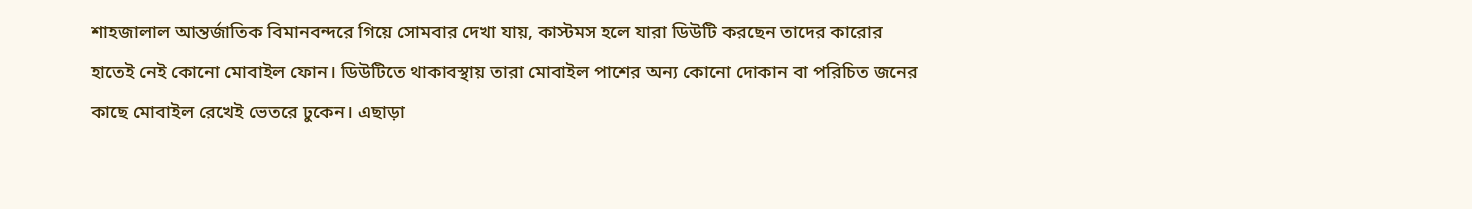শাহজালাল আন্তর্জাতিক বিমানবন্দরে গিয়ে সোমবার দেখা যায়, কাস্টমস হলে যারা ডিউটি করছেন তাদের কারোর হাতেই নেই কোনো মোবাইল ফোন। ডিউটিতে থাকাবস্থায় তারা মোবাইল পাশের অন্য কোনো দোকান বা পরিচিত জনের কাছে মোবাইল রেখেই ভেতরে ঢুকেন। এছাড়া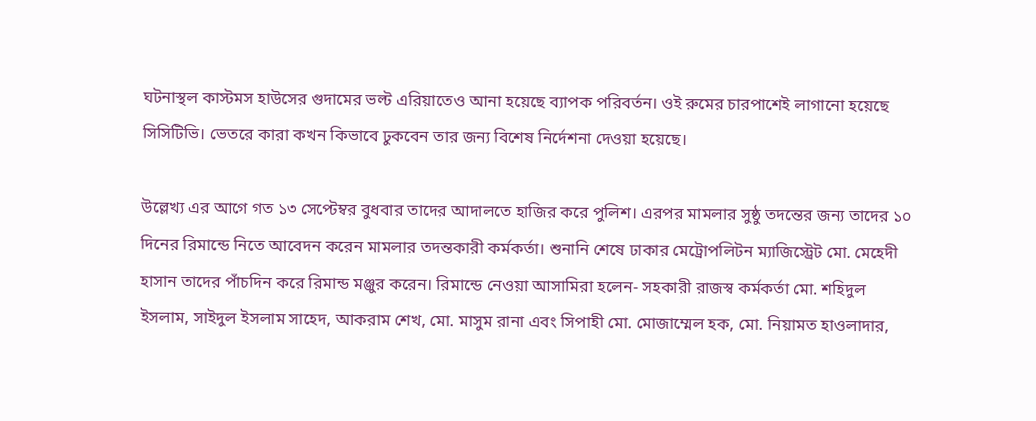ঘটনাস্থল কাস্টমস হাউসের গুদামের ভল্ট এরিয়াতেও আনা হয়েছে ব্যাপক পরিবর্তন। ওই রুমের চারপাশেই লাগানো হয়েছে সিসিটিভি। ভেতরে কারা কখন কিভাবে ঢুকবেন তার জন্য বিশেষ নির্দেশনা দেওয়া হয়েছে।

উল্লেখ্য এর আগে গত ১৩ সেপ্টেম্বর বুধবার তাদের আদালতে হাজির করে পুলিশ। এরপর মামলার সুষ্ঠু তদন্তের জন্য তাদের ১০ দিনের রিমান্ডে নিতে আবেদন করেন মামলার তদন্তকারী কর্মকর্তা। শুনানি শেষে ঢাকার মেট্রোপলিটন ম্যাজিস্ট্রেট মো. মেহেদী হাসান তাদের পাঁচদিন করে রিমান্ড মঞ্জুর করেন। রিমান্ডে নেওয়া আসামিরা হলেন- সহকারী রাজস্ব কর্মকর্তা মো. শহিদুল ইসলাম, সাইদুল ইসলাম সাহেদ, আকরাম শেখ, মো. মাসুম রানা এবং সিপাহী মো. মোজাম্মেল হক, মো. নিয়ামত হাওলাদার,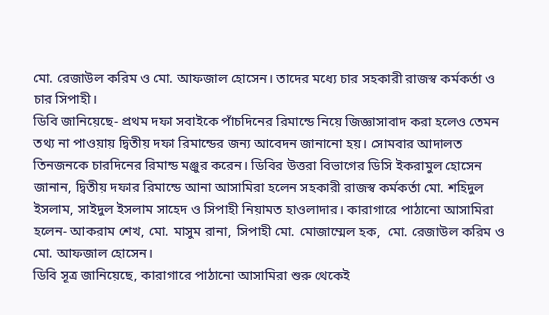মো. রেজাউল করিম ও মো. আফজাল হোসেন। তাদের মধ্যে চার সহকারী রাজস্ব কর্মকর্তা ও চার সিপাহী।
ডিবি জানিয়েছে- প্রথম দফা সবাইকে পাঁচদিনের রিমান্ডে নিয়ে জিজ্ঞাসাবাদ করা হলেও তেমন তথ্য না পাওয়ায় দ্বিতীয় দফা রিমান্ডের জন্য আবেদন জানানো হয়। সোমবার আদালত তিনজনকে চারদিনের রিমান্ড মঞ্জুর করেন। ডিবির উত্তরা বিভাগের ডিসি ইকরামুল হোসেন জানান, দ্বিতীয় দফার রিমান্ডে আনা আসামিরা হলেন সহকারী রাজস্ব কর্মকর্তা মো. শহিদুল ইসলাম, সাইদুল ইসলাম সাহেদ ও সিপাহী নিয়ামত হাওলাদার। কারাগারে পাঠানো আসামিরা হলেন- আকরাম শেখ, মো. মাসুম রানা, সিপাহী মো. মোজাম্মেল হক,  মো. রেজাউল করিম ও মো. আফজাল হোসেন।
ডিবি সূত্র জানিয়েছে, কারাগারে পাঠানো আসামিরা শুরু থেকেই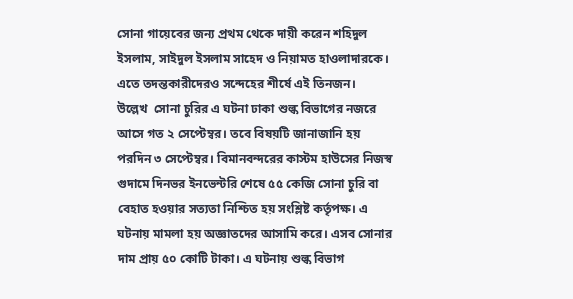সোনা গায়েবের জন্য প্রথম থেকে দায়ী করেন শহিদুল ইসলাম, সাইদুল ইসলাম সাহেদ ও নিয়ামত হাওলাদারকে। এতে তদন্তকারীদেরও সন্দেহের শীর্ষে এই তিনজন।
উল্লেখ  সোনা চুরির এ ঘটনা ঢাকা শুল্ক বিভাগের নজরে আসে গত ২ সেপ্টেম্বর। তবে বিষয়টি জানাজানি হয় পরদিন ৩ সেপ্টেম্বর। বিমানবন্দরের কাস্টম হাউসের নিজস্ব গুদামে দিনভর ইনভেন্টরি শেষে ৫৫ কেজি সোনা চুরি বা বেহাত হওয়ার সত্যতা নিশ্চিত হয় সংশ্লিষ্ট কর্তৃপক্ষ। এ ঘটনায় মামলা হয় অজ্ঞাতদের আসামি করে। এসব সোনার দাম প্রায় ৫০ কোটি টাকা। এ ঘটনায় শুল্ক বিভাগ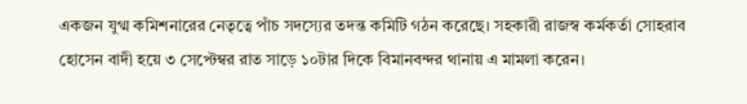একজন যুগ্ম কমিশনারের নেতৃত্বে পাঁচ সদস্যের তদন্ত কমিটি গঠন করেছে। সহকারী রাজস্ব কর্মকর্তা সোহরাব হোসেন বাদী হয়ে ৩ সেপ্টেম্বর রাত সাড়ে ১০টার দিকে বিমানবন্দর থানায় এ মামলা করেন।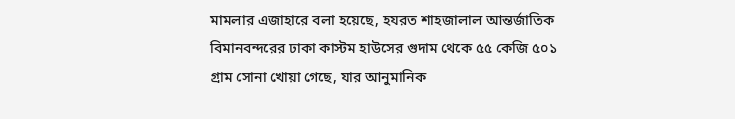মামলার এজাহারে বলা হয়েছে, হযরত শাহজালাল আন্তর্জাতিক বিমানবন্দরের ঢাকা কাস্টম হাউসের গুদাম থেকে ৫৫ কেজি ৫০১ গ্রাম সোনা খোয়া গেছে, যার আনুমানিক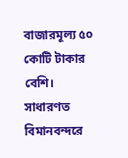বাজারমূল্য ৫০ কোটি টাকার বেশি। সাধারণত বিমানবন্দরে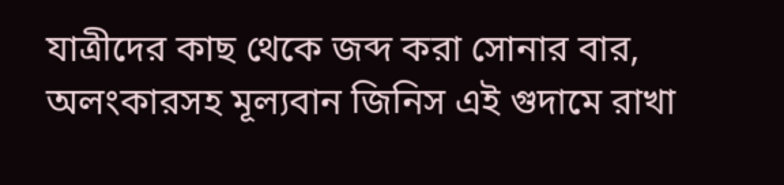যাত্রীদের কাছ থেকে জব্দ করা সোনার বার, অলংকারসহ মূল্যবান জিনিস এই গুদামে রাখা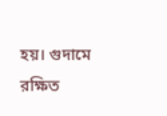হয়। গুদামে রক্ষিত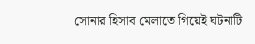সোনার হিসাব মেলাতে গিয়েই ঘটনাটি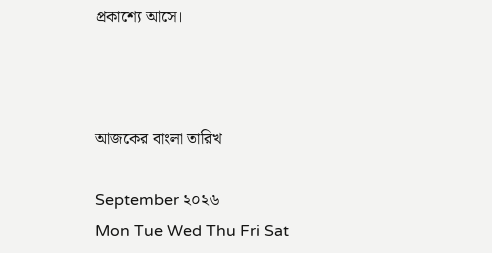প্রকাশ্যে আসে।



আজকের বাংলা তারিখ

September ২০২৬
Mon Tue Wed Thu Fri Sat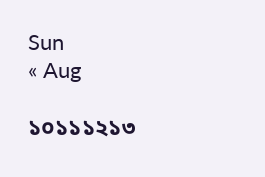Sun
« Aug

১০১১১২১৩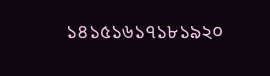১৪১৫১৬১৭১৮১৯২০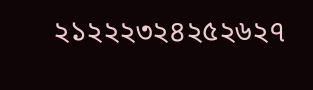২১২২২৩২৪২৫২৬২৭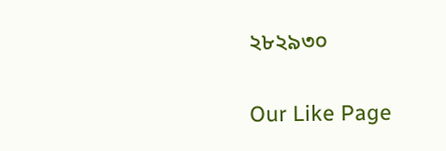২৮২৯৩০


Our Like Page